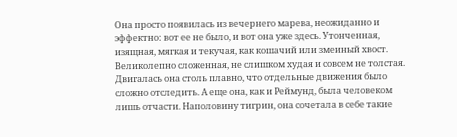Она просто появилась из вечернего марева, неожиданно и эффектно: вот ее не было, и вот она уже здесь. Утонченная, изящная, мягкая и текучая, как кошачий или змеиный хвост. Великолепно сложенная, не слишком худая и совсем не толстая. Двигалась она столь плавно, что отдельные движения было сложно отследить. А еще она, как и Реймунд, была человеком лишь отчасти. Наполовину тигрин, она сочетала в себе такие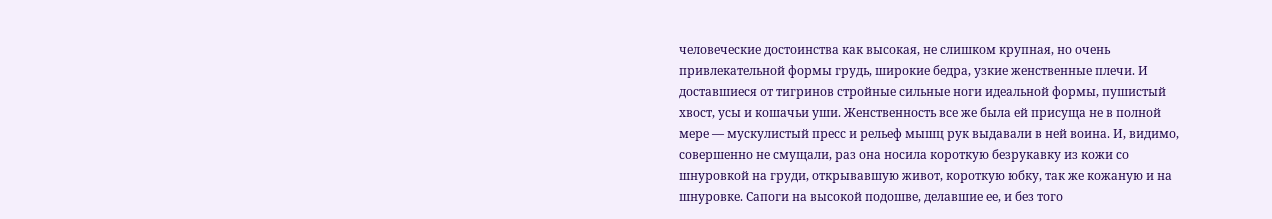человеческие достоинства как высокая, не слишком крупная, но очень привлекательной формы грудь, широкие бедра, узкие женственные плечи. И доставшиеся от тигринов стройные сильные ноги идеальной формы, пушистый хвост, усы и кошачьи уши. Женственность все же была ей присуща не в полной мере — мускулистый пресс и рельеф мышц рук выдавали в ней воина. И, видимо, совершенно не смущали, раз она носила короткую безрукавку из кожи со шнуровкой на груди, открывавшую живот, короткую юбку, так же кожаную и на шнуровке. Сапоги на высокой подошве, делавшие ее, и без того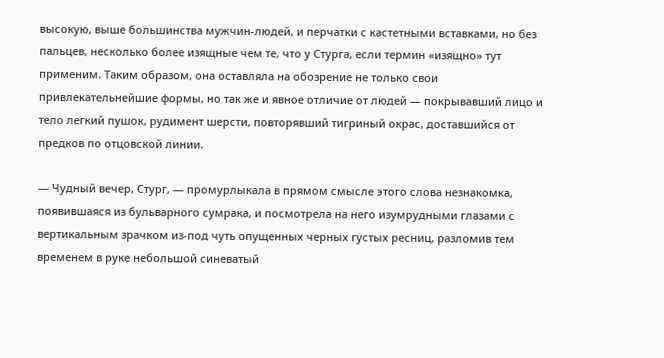высокую, выше большинства мужчин-людей, и перчатки с кастетными вставками, но без пальцев, несколько более изящные чем те, что у Стурга, если термин «изящно» тут применим. Таким образом, она оставляла на обозрение не только свои привлекательнейшие формы, но так же и явное отличие от людей — покрывавший лицо и тело легкий пушок, рудимент шерсти, повторявший тигриный окрас, доставшийся от предков по отцовской линии.

— Чудный вечер, Стург, — промурлыкала в прямом смысле этого слова незнакомка, появившаяся из бульварного сумрака, и посмотрела на него изумрудными глазами с вертикальным зрачком из-под чуть опущенных черных густых ресниц, разломив тем временем в руке небольшой синеватый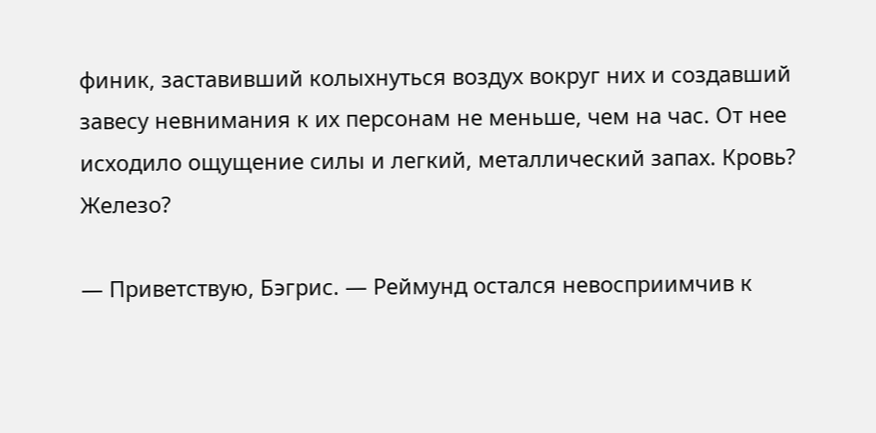финик, заставивший колыхнуться воздух вокруг них и создавший завесу невнимания к их персонам не меньше, чем на час. От нее исходило ощущение силы и легкий, металлический запах. Кровь? Железо?

— Приветствую, Бэгрис. — Реймунд остался невосприимчив к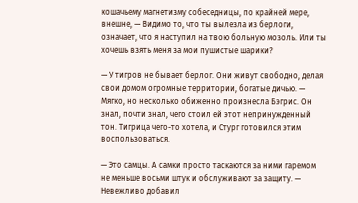кошачьему магнетизму собеседницы, по крайней мере, внешне, — Видимо то, что ты вылезла из берлоги, означает, что я наступил на твою больную мозоль. Или ты хочешь взять меня за мои пушистые шарики?

— У тигров не бывает берлог. Они живут свободно, делая свои домом огромные территории, богатые дичью. — Мягко, но несколько обиженно произнесла Бэгрис. Он знал, почти знал, чего стоил ей этот непринужденный тон. Тигрица чего-то хотела, и Стург готовился этим воспользоваться.

— Это самцы. А самки просто таскаются за ними гаремом не меньше восьми штук и обслуживают за защиту. — Невежливо добавил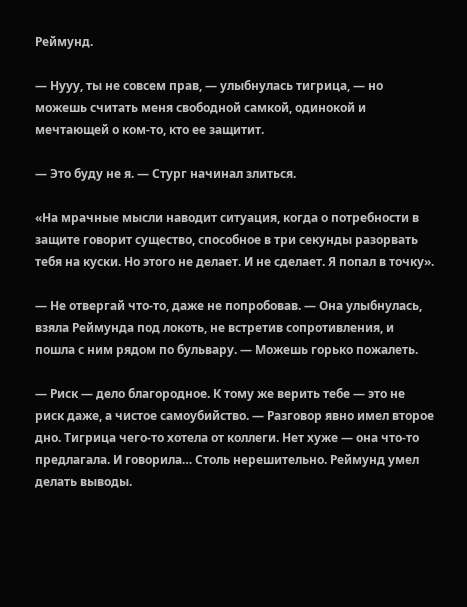Реймунд.

— Нууу, ты не совсем прав, — улыбнулась тигрица, — но можешь считать меня свободной самкой, одинокой и мечтающей о ком-то, кто ее защитит.

— Это буду не я. — Стург начинал злиться.

«На мрачные мысли наводит ситуация, когда о потребности в защите говорит существо, способное в три секунды разорвать тебя на куски. Но этого не делает. И не сделает. Я попал в точку».

— Не отвергай что-то, даже не попробовав. — Она улыбнулась, взяла Реймунда под локоть, не встретив сопротивления, и пошла с ним рядом по бульвару. — Можешь горько пожалеть.

— Риск — дело благородное. К тому же верить тебе — это не риск даже, а чистое самоубийство. — Разговор явно имел второе дно. Тигрица чего-то хотела от коллеги. Нет хуже — она что-то предлагала. И говорила… Столь нерешительно. Реймунд умел делать выводы.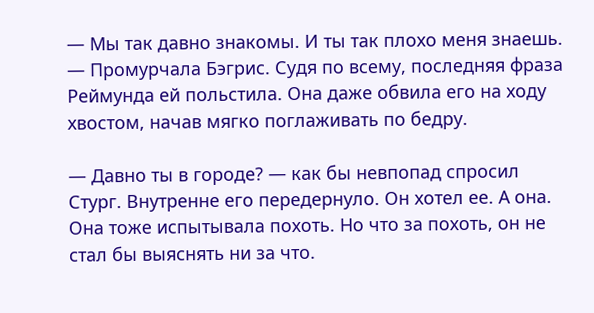— Мы так давно знакомы. И ты так плохо меня знаешь. — Промурчала Бэгрис. Судя по всему, последняя фраза Реймунда ей польстила. Она даже обвила его на ходу хвостом, начав мягко поглаживать по бедру.

— Давно ты в городе? — как бы невпопад спросил Стург. Внутренне его передернуло. Он хотел ее. А она. Она тоже испытывала похоть. Но что за похоть, он не стал бы выяснять ни за что.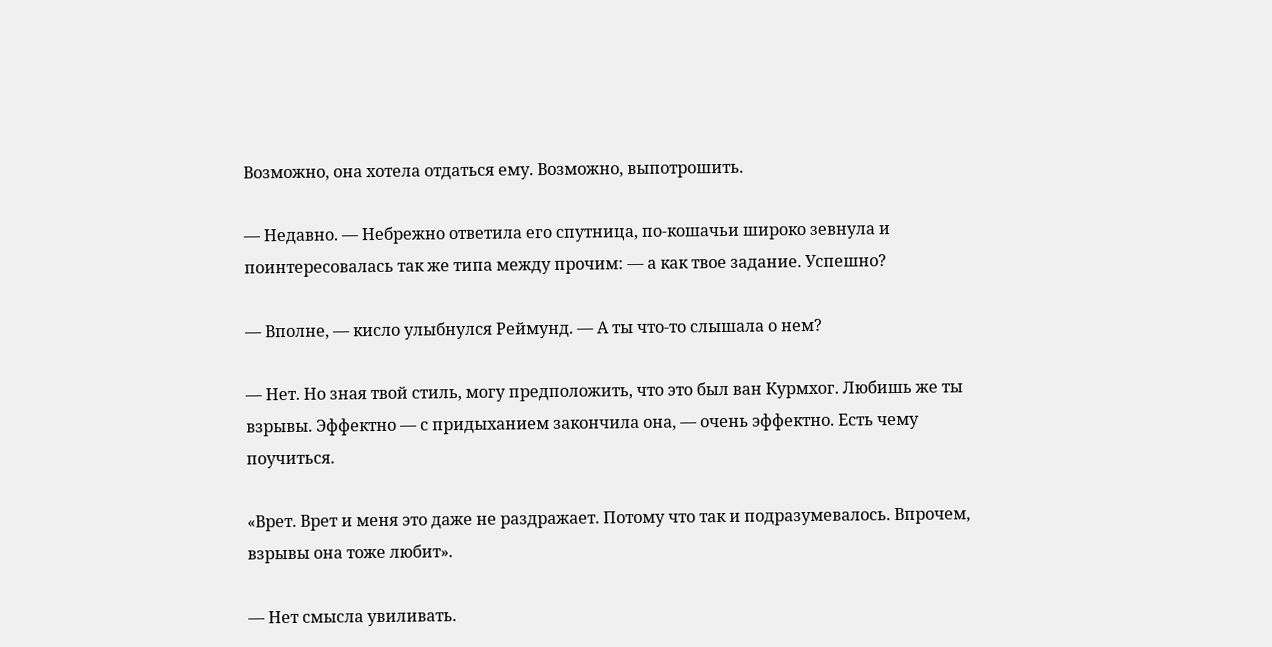Возможно, она хотела отдаться ему. Возможно, выпотрошить.

— Недавно. — Небрежно ответила его спутница, по-кошачьи широко зевнула и поинтересовалась так же типа между прочим: — а как твое задание. Успешно?

— Вполне, — кисло улыбнулся Реймунд. — А ты что-то слышала о нем?

— Нет. Но зная твой стиль, могу предположить, что это был ван Курмхог. Любишь же ты взрывы. Эффектно — с придыханием закончила она, — очень эффектно. Есть чему поучиться.

«Врет. Врет и меня это даже не раздражает. Потому что так и подразумевалось. Впрочем, взрывы она тоже любит».

— Нет смысла увиливать.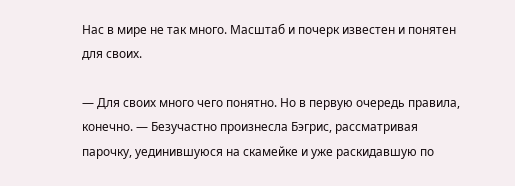Нас в мире не так много. Масштаб и почерк известен и понятен для своих.

— Для своих много чего понятно. Но в первую очередь правила, конечно. — Безучастно произнесла Бэгрис, рассматривая парочку, уединившуюся на скамейке и уже раскидавшую по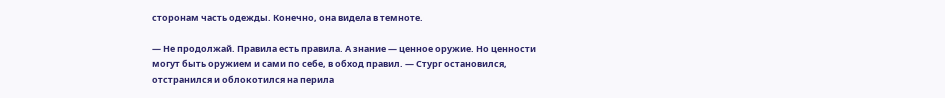сторонам часть одежды. Конечно, она видела в темноте.

— Не продолжай. Правила есть правила. А знание — ценное оружие. Но ценности могут быть оружием и сами по себе, в обход правил. — Стург остановился, отстранился и облокотился на перила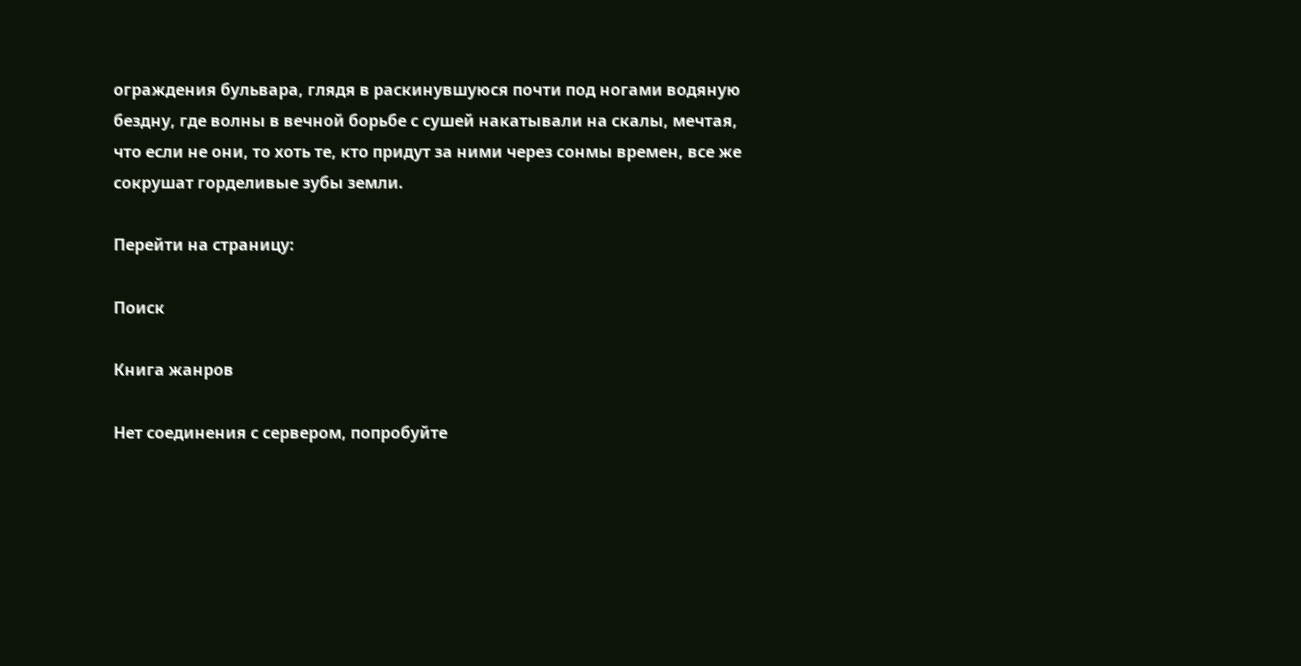ограждения бульвара, глядя в раскинувшуюся почти под ногами водяную бездну, где волны в вечной борьбе с сушей накатывали на скалы, мечтая, что если не они, то хоть те, кто придут за ними через сонмы времен, все же сокрушат горделивые зубы земли.

Перейти на страницу:

Поиск

Книга жанров

Нет соединения с сервером, попробуйте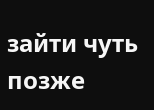зайти чуть позже